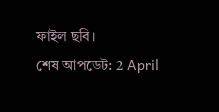ফাইল ছবি।
শেষ আপডেট: 2 April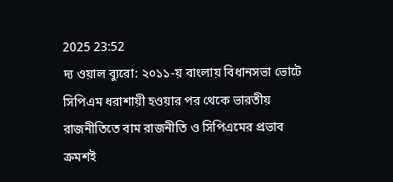2025 23:52
দ্য ওয়াল ব্যুরো: ২০১১-য় বাংলায় বিধানসভা ভোটে সিপিএম ধরাশায়ী হওয়ার পর থেকে ভারতীয় রাজনীতিতে বাম রাজনীতি ও সিপিএমের প্রভাব ক্রমশই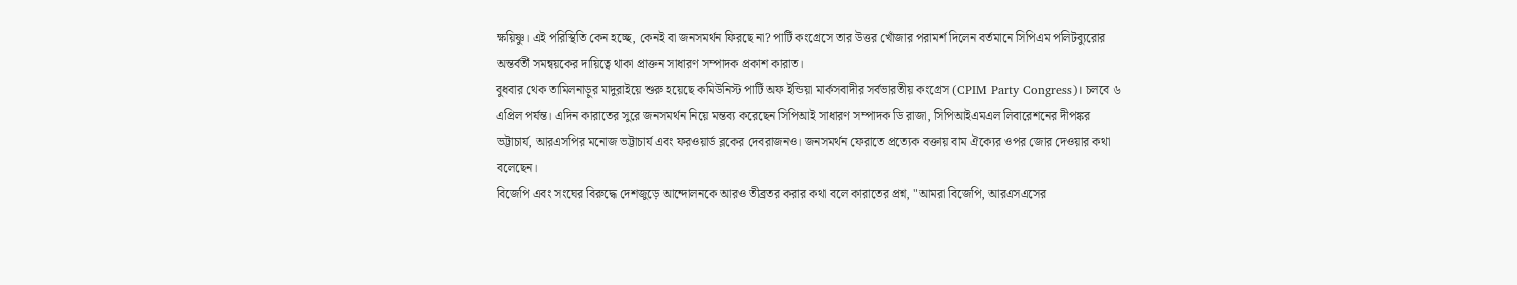ক্ষয়িষ্ণু। এই পরিস্থিতি কেন হচ্ছে, কেনই বা জনসমর্থন ফিরছে না? পার্টি কংগ্রেসে তার উত্তর খোঁজার পরামর্শ দিলেন বর্তমানে সিপিএম পলিটব্যুরোর অন্তর্বর্তী সমন্বয়কের দায়িত্বে থাকা প্রাক্তন সাধারণ সম্পাদক প্রকাশ কারাত।
বুধবার থেক তামিলনাড়ুর মাদুরাইয়ে শুরু হয়েছে কমিউনিস্ট পার্টি অফ ইন্ডিয়া মার্কসবাদীর সর্বভারতীয় কংগ্রেস (CPIM Party Congress)। চলবে ৬ এপ্রিল পর্যন্ত। এদিন কারাতের সুরে জনসমর্থন নিয়ে মন্তব্য করেছেন সিপিআই সাধারণ সম্পাদক ডি রাজা, সিপিআইএমএল লিবারেশনের দীপঙ্কর ভট্টাচার্য, আরএসপির মনোজ ভট্টাচার্য এবং ফরওয়ার্ড ব্লকের দেবরাজনও। জনসমর্থন ফেরাতে প্রত্যেক বক্তায় বাম ঐক্যের ওপর জোর দেওয়ার কথা বলেছেন।
বিজেপি এবং সংঘের বিরুদ্ধে দেশজুড়ে আন্দোলনকে আরও তীব্রতর করার কথা বলে কারাতের প্রশ্ন, "আমরা বিজেপি, আরএসএসের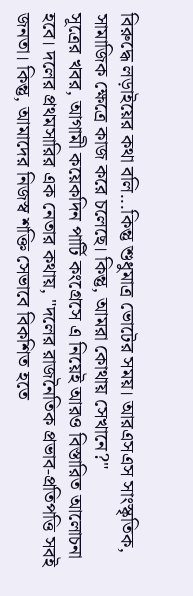বিরুদ্ধে লড়াইয়ের কথা বলি...কিন্তু শুধুমাত্র ভোটের সময়। আরএসএস সাংস্কৃতিক, সামাজিক ক্ষেত্রে কাজ করে চলেছে। কিন্তু, আমরা কোথায় সেখানে?"
সূত্রের খবর, আগামী কয়েকদিন পার্টি কংগ্রেসে এ নিয়েই আরও বিস্তারিত আলোচনা হবে। দলের প্রথমসারির এক নেতার কথায়, "দলের রাজনৈতিক প্রভাব-প্রতিপত্তি সবই জনতা। কিন্তু, আমাদের নিজস্ব শক্তি সেভাবে বিকশিত হতে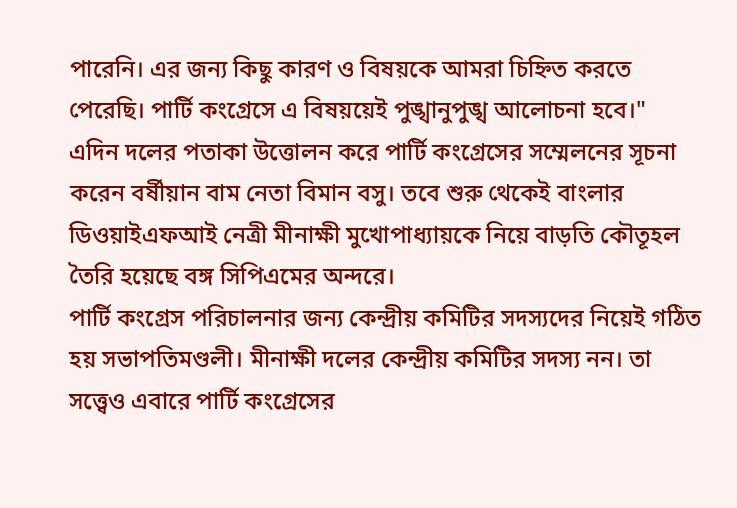পারেনি। এর জন্য কিছু কারণ ও বিষয়কে আমরা চিহ্নিত করতে পেরেছি। পার্টি কংগ্রেসে এ বিষয়য়েই পুঙ্খানুপুঙ্খ আলোচনা হবে।"
এদিন দলের পতাকা উত্তোলন করে পার্টি কংগ্রেসের সম্মেলনের সূচনা করেন বর্ষীয়ান বাম নেতা বিমান বসু। তবে শুরু থেকেই বাংলার ডিওয়াইএফআই নেত্রী মীনাক্ষী মুখোপাধ্যায়কে নিয়ে বাড়তি কৌতূহল তৈরি হয়েছে বঙ্গ সিপিএমের অন্দরে।
পার্টি কংগ্রেস পরিচালনার জন্য কেন্দ্রীয় কমিটির সদস্যদের নিয়েই গঠিত হয় সভাপতিমণ্ডলী। মীনাক্ষী দলের কেন্দ্রীয় কমিটির সদস্য নন। তা সত্ত্বেও এবারে পার্টি কংগ্রেসের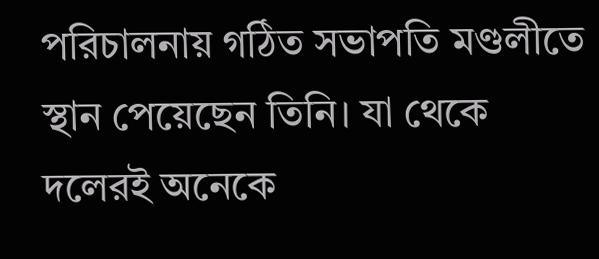পরিচালনায় গঠিত সভাপতি মণ্ডলীতে স্থান পেয়েছেন তিনি। যা থেকে দলেরই অনেকে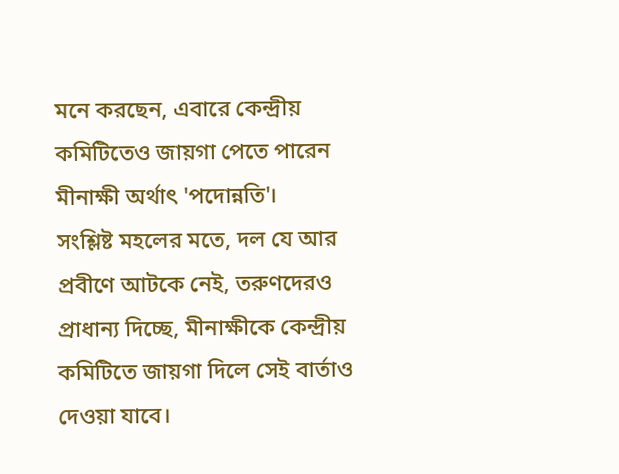মনে করছেন, এবারে কেন্দ্রীয় কমিটিতেও জায়গা পেতে পারেন মীনাক্ষী অর্থাৎ 'পদোন্নতি'।
সংশ্লিষ্ট মহলের মতে, দল যে আর প্রবীণে আটকে নেই, তরুণদেরও প্রাধান্য দিচ্ছে, মীনাক্ষীকে কেন্দ্রীয় কমিটিতে জায়গা দিলে সেই বার্তাও দেওয়া যাবে।